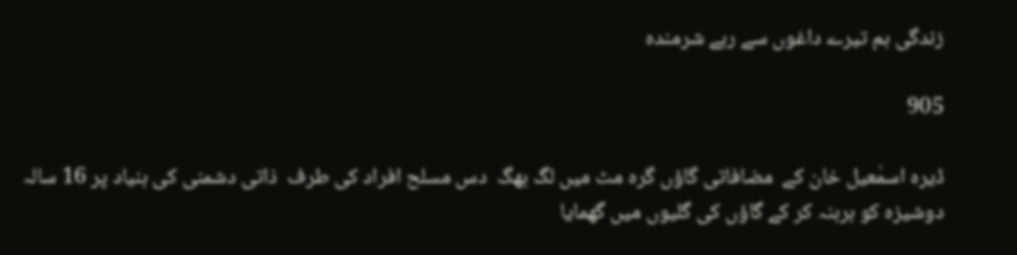زندگی ہم تیرے داغوں سے رہے شرمندہ

905

ڈیرہ اسمٰعیل خان کے  مضافاتی گاؤں گرہ مٹ میں لگ بھگ  دس مسلح افراد کی طرف  ذاتی دشمنی کی بنیاد پر 16 سالہ دوشیزہ کو برہنہ کر کے گاؤں کی گلیوں میں گھمایا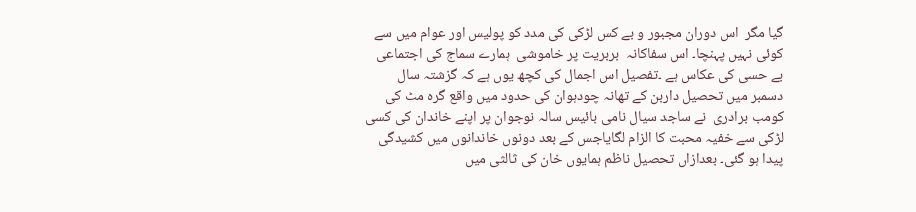گیا مگر  اس دوران مجبور و بے کس لڑکی کی مدد کو پولیس اور عوام میں سے کوئی نہیں پہنچا۔ اس سفاکانہ  بربریت پر خاموشی  ہمارے سماج کی اجتماعی  بے حسی کی عکاس ہے ۔تفصیل اس اجمال کی کچھ یوں ہے کہ گزشتہ سال دسمبر میں تحصیل داربن کے تھانہ چودہوان کی حدود میں واقع گرہ مٹ کی کومب برادری  نے ساجد سیال نامی بائیس سالہ نوجوان پر اپنے خاندان کی کسی لڑکی سے خفیہ محبت کا الزام لگایاجس کے بعد دونوں خاندانوں میں کشیدگی پیدا ہو گئی۔ بعدازاں تحصیل ناظم ہمایوں خان کی ثالثی میں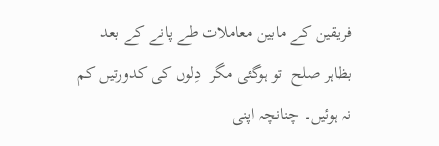فریقین کے مابین معاملات طے پانے کے بعد  بظاہر صلح  تو ہوگئی مگر  دِلوں کی کدورتیں کم نہ ہوئیں۔ چنانچہ اپنی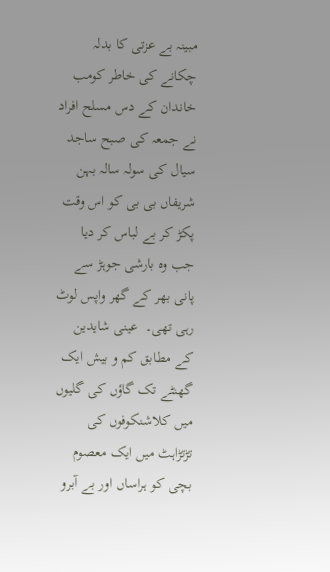مبینہ بے عزتی کا بدلہ چکانے کی خاطر کومب خاندان کے دس مسلح افراد نے جمعہ کی صبح ساجد سیال کی سولہ سالہ بہن شریفاں بی بی کو اس وقت پکڑ کر بے لباس کر دیا جب وہ بارشی جوہڑ سے پانی بھر کے گھر واپس لوٹ رہی تھی۔  عینی شایدین کے مطابق کم و بیش ایک گھنٹے تک گاؤں کی گلیوں میں کلاشنکوفوں کی تڑتڑاہٹ میں ایک معصوم بچی کو ہراساں اور بے آبرو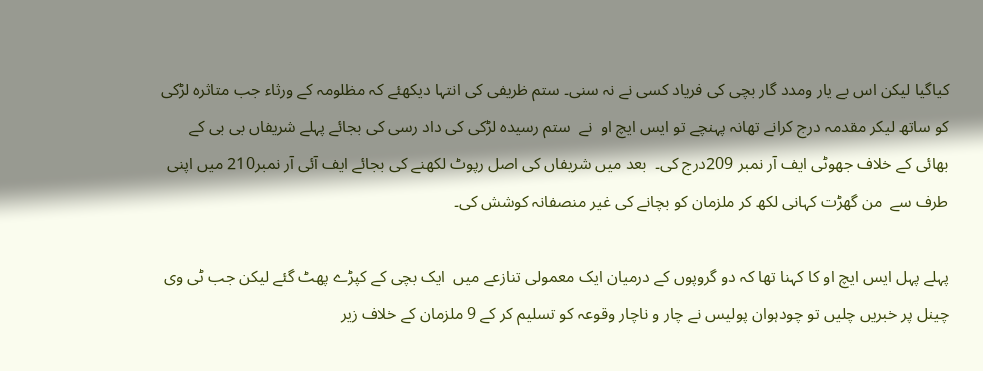کیاگیا لیکن اس بے یار ومدد گار بچی کی فریاد کسی نے نہ سنی۔ ستم ظریفی کی انتہا دیکھئے کہ مظلومہ کے ورثاء جب متاثرہ لڑکی کو ساتھ لیکر مقدمہ درج کرانے تھانہ پہنچے تو ایس ایچ او  نے  ستم رسیدہ لڑکی کی داد رسی کی بجائے پہلے شریفاں بی بی کے بھائی کے خلاف جھوٹی ایف آر نمبر 209درج کی۔  بعد میں شریفاں کی اصل رپوٹ لکھنے کی بجائے ایف آئی آر نمبر210 میں اپنی طرف سے  من گھڑت کہانی لکھ کر ملزمان کو بچانے کی غیر منصفانہ کوشش کی۔

پہلے پہل ایس ایچ او کا کہنا تھا کہ دو گروپوں کے درمیان ایک معمولی تنازعے میں  ایک بچی کے کپڑے پھٹ گئے لیکن جب ٹی وی چینل پر خبریں چلیں تو چودہوان پولیس نے چار و ناچار وقوعہ کو تسلیم کر کے 9 ملزمان کے خلاف زیر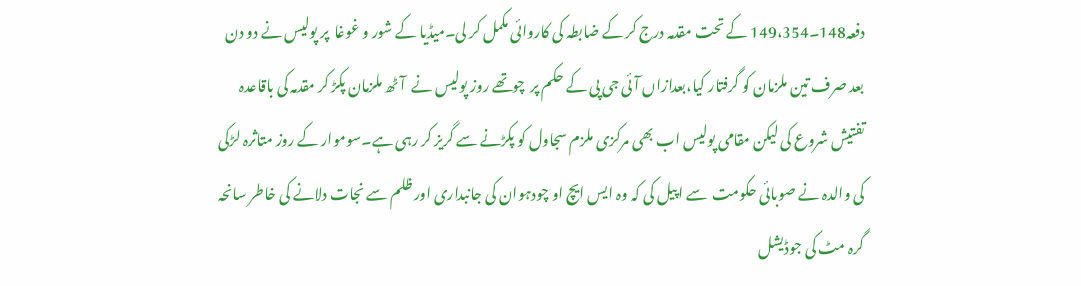دفعہ148۔149،354 کے تحت مقدمہ درج کر کے ضابطہ کی کاروائی مکمل کر لی۔میڈیا کے شور و غوغا  پر پولیس نے دو دن بعد صرف تین ملزمان کو گرفتار کیا،بعدازاں آئی جی پی کے حکم پر  چوتھے روز پولیس نے  آٹھ ملزمان پکڑ کر مقدمہ کی باقاعدہ تفتیش شروع کی لیکن مقامی پولیس اب بھی مرکزی ملزم سجاول کو پکڑنے سے گریز کر رہی ہے۔سوموار کے روز متاثرہ لڑکی کی والدہ نے صوبائی حکومت  سے اپیل کی کہ وہ ایس ایچ او چودہوان کی جانبداری اور ظلم سے نجات دلانے کی خاطر سانحہ گرہ مٹ کی جوڈیشل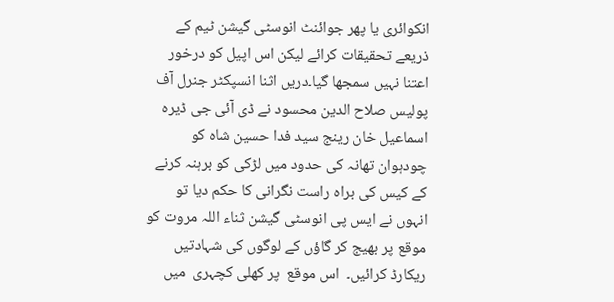انکوائری یا پھر جوائنٹ انوسٹی گیشن ٹیم کے ذریعے تحقیقات کرائے لیکن اس اپیل کو درخور اعتنا نہیں سمجھا گیا۔دریں اثنا انسپکٹر جنرل آف پولیس صلاح الدین محسود نے ڈی آئی جی ڈیرہ اسماعیل خان رینج سید فدا حسین شاہ کو چودہوان تھانہ کی حدود میں لڑکی کو برہنہ کرنے کے کیس کی براہ راست نگرانی کا حکم دیا تو انہوں نے ایس پی انوسٹی گیشن ثناء اللہ مروت کو موقع پر بھیج کر گاؤں کے لوگوں کی شہادتیں ریکارڈ کرائیں۔  اس موقع  پر کھلی کچہری  میں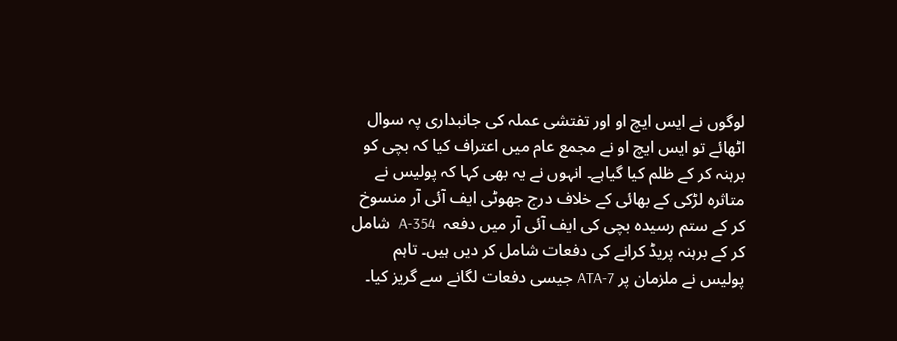لوگوں نے ایس ایچ او اور تفتشی عملہ کی جانبداری پہ سوال  اٹھائے تو ایس ایچ او نے مجمع عام میں اعتراف کیا کہ بچی کو برہنہ کر کے ظلم کیا گیاہے۔ انہوں نے یہ بھی کہا کہ پولیس نے متاثرہ لڑکی کے بھائی کے خلاف درج جھوٹی ایف آئی آر منسوخ کر کے ستم رسیدہ بچی کی ایف آئی آر میں دفعہ  354-A  شامل کر کے برہنہ پریڈ کرانے کی دفعات شامل کر دیں ہیں۔ تاہم پولیس نے ملزمان پر 7-ATA جیسی دفعات لگانے سے گریز کیا۔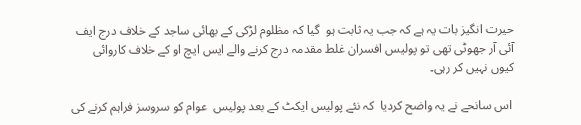حیرت انگیز بات یہ ہے کہ جب یہ ثابت ہو  گیا کہ مظلوم لڑکی کے بھائی ساجد کے خلاف درج ایف آئی آر جھوٹی تھی تو پولیس افسران غلط مقدمہ درج کرنے والے ایس ایچ او کے خلاف کاروائی کیوں نہیں کر رہی۔

 اس سانحے نے یہ واضح کردیا  کہ نئے پولیس ایکٹ کے بعد پولیس  عوام کو سروسز فراہم کرنے کی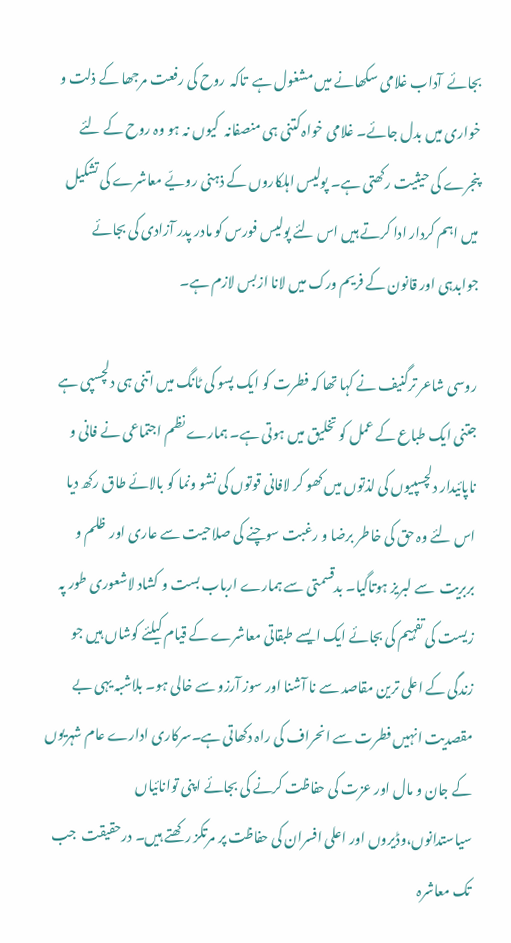بجائے  آداب غلامی سکھانے میں مشغول ہے  تاکہ  روح کی رفعت مرجھا کے ذلت و خواری میں بدل جائے۔ غلامی خواہ کتنی ہی منصفانہ  کیوں نہ ہو وہ روح کے لئے پنجرے کی حیثیت رکھتی ہے۔ پولیس اہلکاروں کے ذہنی رویّے معاشرے کی تشکیل میں اہم کردار ادا کرتے ہیں اس لئے پولیس فورس کو مادر پدر آزادی کی بجائے جوابدہی اور قانون کے فریم ورک میں لانا ازبس لازم ہے۔

روسی شاعر ترگنیف نے کہا تھا کہ فطرت کو ایک پسو کی ٹانگ میں اتنی ہی دلچسپی ہے جتنی ایک طباع کے عمل کو تخلیق میں ہوتی ہے۔ ہمارے نظم اجتماعی نے فانی و ناپائیدار دلچسپیوں کی لذتوں میں کھو کر لافانی قوتوں کی نشو ونما کو بالائے طاق رکھ دیا اس لئے وہ حق کی خاطر برضا و رغبت سوچنے کی صلاحیت سے عاری اور  ظلم و بربریت  سے لبریز ہوتاگیا۔ بدقسمتی سے ہمارے ارباب بست و کشاد لاشعوری طور پہ زیست کی تفہیم کی بجائے ایک ایسے طبقاتی معاشرے کے قیام کیلئے کوشاں ہیں جو زندگی کے اعلی ترین مقاصد سے نا آشنا اور سوز آرزو سے خالی ہو۔ بلاشبہ یہی بے مقصدیت انہیں فطرت سے انحراف کی راہ دکھاتی ہے۔سرکاری ادارے عام شہریوں کے جان و مال اور عزت کی حفاظت کرنے کی بجائے اپنی توانائیاں  سیاستدانوں،وڈیروں اور اعلی افسران کی حفاظت پر مرتکز رکھتے ہیں۔ درحقیقت  جب تک معاشرہ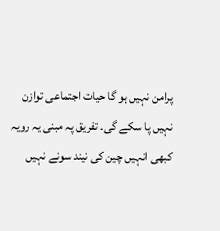پرامن نہیں ہو گا حیات اجتماعی توازن نہیں پا سکے گی۔ تفریق پہ مبنی یہ رویہ کبھی انہیں چین کی نیند سونے نہیں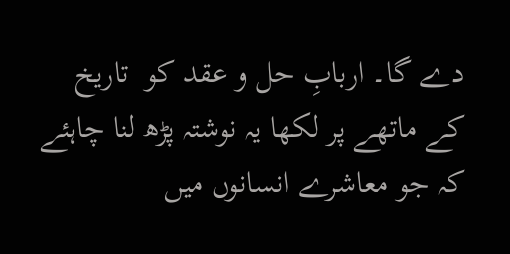دے گا۔ اربابِ حل و عقد کو  تاریخ کے ماتھے پر لکھا یہ نوشتہ پڑھ لنا چاہئے کہ جو معاشرے انسانوں میں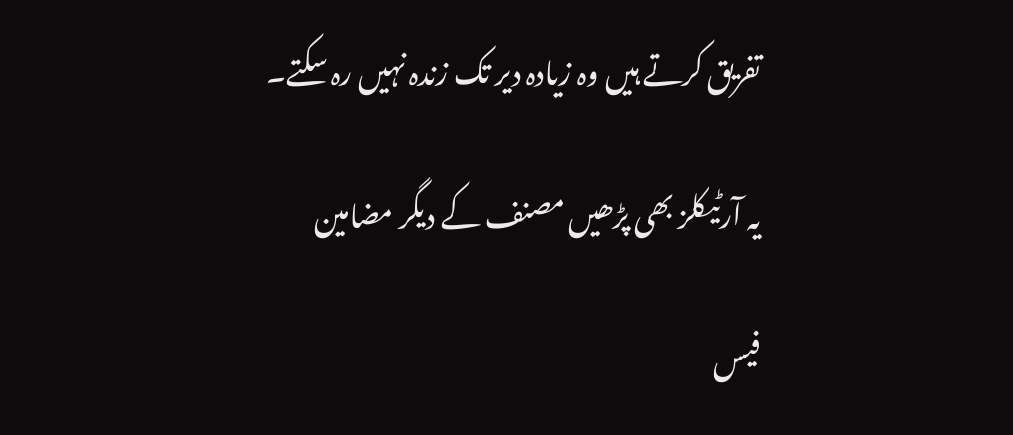تفریق کرتے ہیں وہ زیادہ دیر تک زندہ نہیں رہ سکتے۔

یہ آرٹیکلز بھی پڑھیں مصنف کے دیگر مضامین

فیس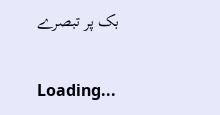بک پر تبصرے

Loading...